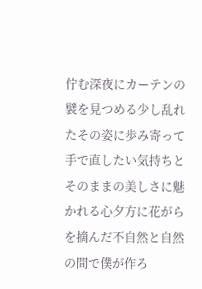佇む深夜にカーテンの襞を見つめる少し乱れたその姿に歩み寄って手で直したい気持ちとそのままの美しさに魅かれる心夕方に花がらを摘んだ不自然と自然の間で僕が作ろ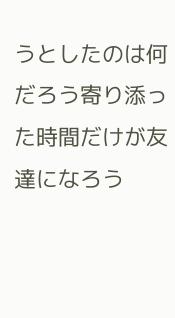うとしたのは何だろう寄り添った時間だけが友達になろう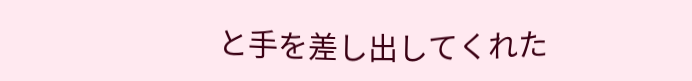と手を差し出してくれた